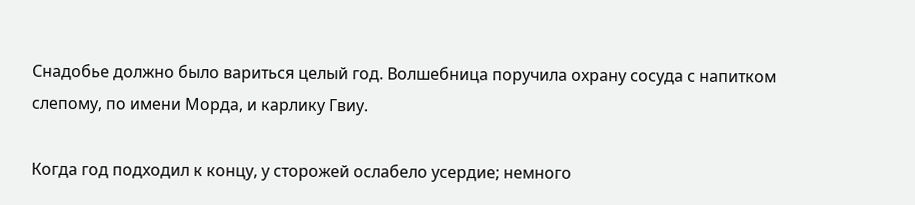Снадобье должно было вариться целый год. Волшебница поручила охрану сосуда с напитком слепому, по имени Морда, и карлику Гвиу.

Когда год подходил к концу, у сторожей ослабело усердие; немного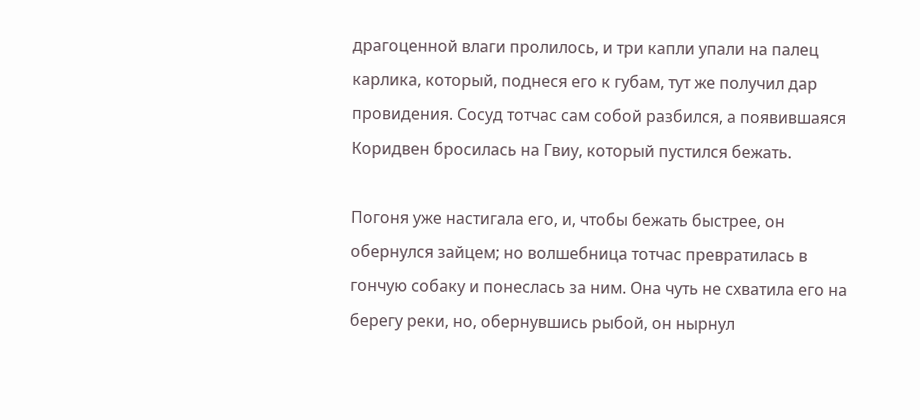драгоценной влаги пролилось, и три капли упали на палец карлика, который, поднеся его к губам, тут же получил дар провидения. Сосуд тотчас сам собой разбился, а появившаяся Коридвен бросилась на Гвиу, который пустился бежать.

Погоня уже настигала его, и, чтобы бежать быстрее, он обернулся зайцем; но волшебница тотчас превратилась в гончую собаку и понеслась за ним. Она чуть не схватила его на берегу реки, но, обернувшись рыбой, он нырнул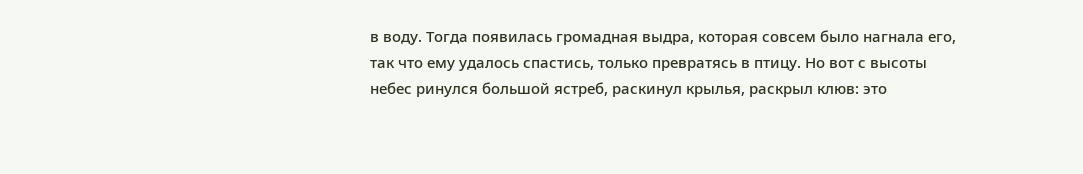в воду. Тогда появилась громадная выдра, которая совсем было нагнала его, так что ему удалось спастись, только превратясь в птицу. Но вот с высоты небес ринулся большой ястреб, раскинул крылья, раскрыл клюв: это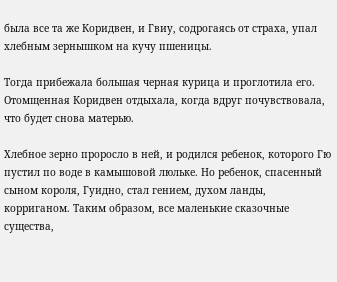была все та же Коридвен, и Гвиу, содрогаясь от страха, упал хлебным зернышком на кучу пшеницы.

Тогда прибежала большая черная курица и проглотила его. Отомщенная Коридвен отдыхала, когда вдруг почувствовала, что будет снова матерью.

Хлебное зерно проросло в ней, и родился ребенок, которого Гю пустил по воде в камышовой люльке. Но ребенок, спасенный сыном короля, Гуидно, стал гением, духом ланды, корриганом. Таким образом, все маленькие сказочные существа,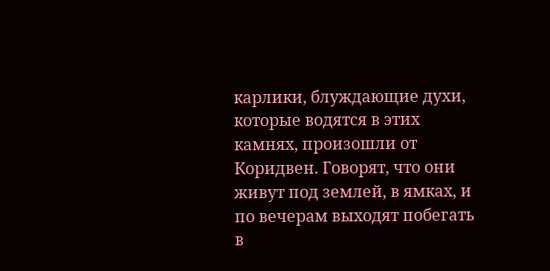карлики, блуждающие духи, которые водятся в этих камнях, произошли от Коридвен. Говорят, что они живут под землей, в ямках, и по вечерам выходят побегать в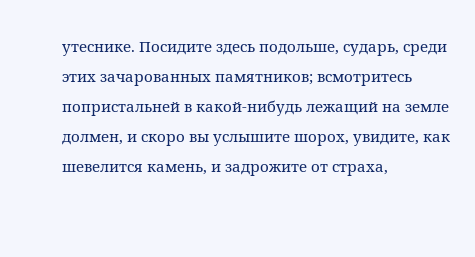утеснике. Посидите здесь подольше, сударь, среди этих зачарованных памятников; всмотритесь попристальней в какой-нибудь лежащий на земле долмен, и скоро вы услышите шорох, увидите, как шевелится камень, и задрожите от страха,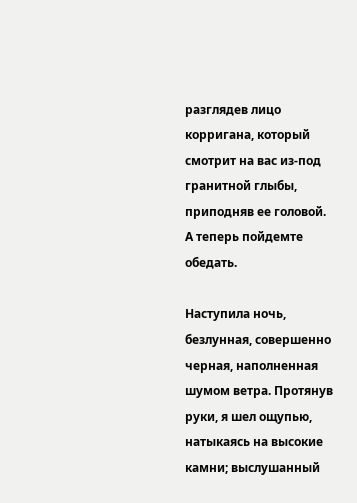разглядев лицо корригана, который смотрит на вас из-под гранитной глыбы, приподняв ее головой. А теперь пойдемте обедать.

Наступила ночь, безлунная, совершенно черная, наполненная шумом ветра. Протянув руки, я шел ощупью, натыкаясь на высокие камни; выслушанный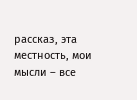рассказ, эта местность, мои мысли – все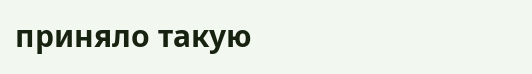приняло такую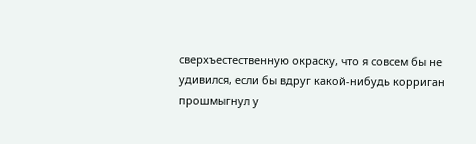сверхъестественную окраску, что я совсем бы не удивился, если бы вдруг какой-нибудь корриган прошмыгнул у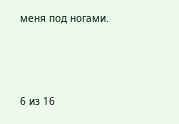меня под ногами.



6 из 16